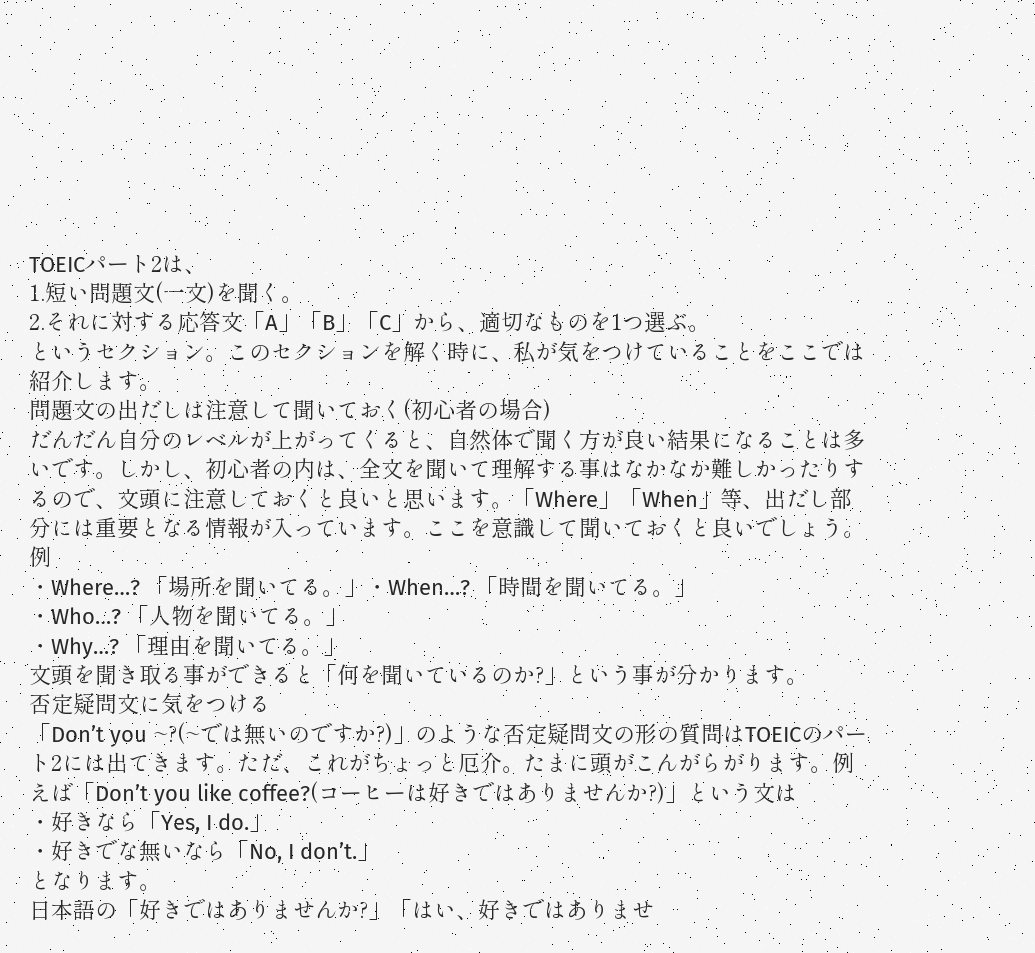TOEICパート2は、
1.短い問題文(一文)を聞く。
2.それに対する応答文「A」「B」「C」から、適切なものを1つ選ぶ。
というセクション。このセクションを解く時に、私が気をつけていることをここでは紹介します。
問題文の出だしは注意して聞いておく(初心者の場合)
だんだん自分のレベルが上がってくると、自然体で聞く方が良い結果になることは多いです。しかし、初心者の内は、全文を聞いて理解する事はなかなか難しかったりするので、文頭に注意しておくと良いと思います。「Where」「When」等、出だし部分には重要となる情報が入っています。ここを意識して聞いておくと良いでしょう。例
・Where…? 「場所を聞いてる。」・When…? 「時間を聞いてる。」
・Who…? 「人物を聞いてる。」
・Why…? 「理由を聞いてる。」
文頭を聞き取る事ができると「何を聞いているのか?」という事が分かります。
否定疑問文に気をつける
「Don’t you ~?(~では無いのですか?)」のような否定疑問文の形の質問はTOEICのパート2には出てきます。ただ、これがちょっと厄介。たまに頭がこんがらがります。例えば「Don’t you like coffee?(コーヒーは好きではありませんか?)」という文は
・好きなら「Yes, I do.」
・好きでな無いなら「No, I don’t.」
となります。
日本語の「好きではありませんか?」「はい、好きではありませ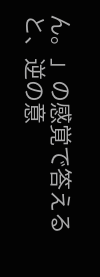ん。」の感覚で答えると、逆の意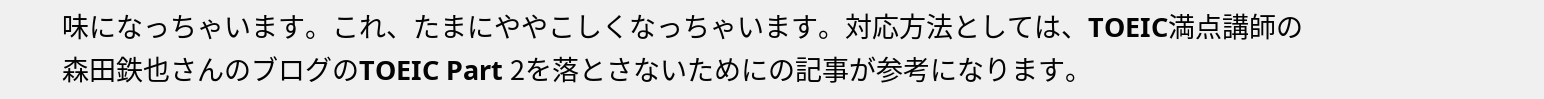味になっちゃいます。これ、たまにややこしくなっちゃいます。対応方法としては、TOEIC満点講師の森田鉄也さんのブログのTOEIC Part 2を落とさないためにの記事が参考になります。